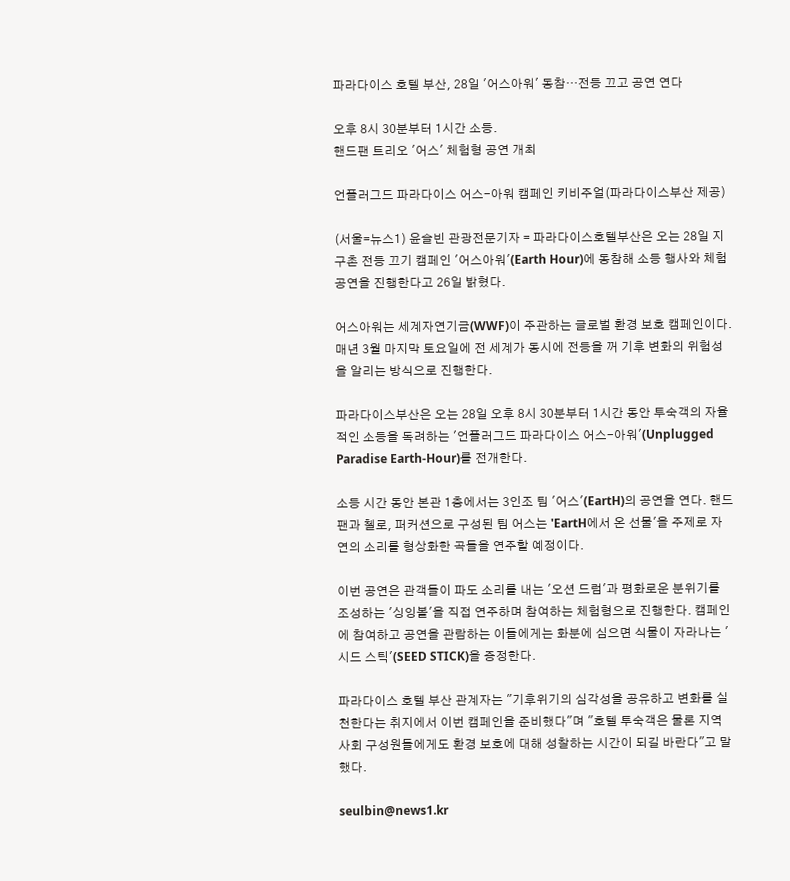파라다이스 호텔 부산, 28일 '어스아워' 동참…전등 끄고 공연 연다

오후 8시 30분부터 1시간 소등.
핸드팬 트리오 '어스' 체험형 공연 개최

언플러그드 파라다이스 어스-아워 캠페인 키비주얼(파라다이스부산 제공)

(서울=뉴스1) 윤슬빈 관광전문기자 = 파라다이스호텔부산은 오는 28일 지구촌 전등 끄기 캠페인 '어스아워'(Earth Hour)에 동참해 소등 행사와 체험 공연을 진행한다고 26일 밝혔다.

어스아워는 세계자연기금(WWF)이 주관하는 글로벌 환경 보호 캠페인이다. 매년 3월 마지막 토요일에 전 세계가 동시에 전등을 꺼 기후 변화의 위험성을 알리는 방식으로 진행한다.

파라다이스부산은 오는 28일 오후 8시 30분부터 1시간 동안 투숙객의 자율적인 소등을 독려하는 '언플러그드 파라다이스 어스-아워'(Unplugged Paradise Earth-Hour)를 전개한다.

소등 시간 동안 본관 1층에서는 3인조 팀 '어스'(EartH)의 공연을 연다. 핸드팬과 첼로, 퍼커션으로 구성된 팀 어스는 'EartH에서 온 선물'을 주제로 자연의 소리를 형상화한 곡들을 연주할 예정이다.

이번 공연은 관객들이 파도 소리를 내는 '오션 드럼'과 평화로운 분위기를 조성하는 '싱잉볼'을 직접 연주하며 참여하는 체험형으로 진행한다. 캠페인에 참여하고 공연을 관람하는 이들에게는 화분에 심으면 식물이 자라나는 '시드 스틱'(SEED STICK)을 증정한다.

파라다이스 호텔 부산 관계자는 "기후위기의 심각성을 공유하고 변화를 실천한다는 취지에서 이번 캠페인을 준비했다"며 "호텔 투숙객은 물론 지역 사회 구성원들에게도 환경 보호에 대해 성찰하는 시간이 되길 바란다"고 말했다.

seulbin@news1.kr